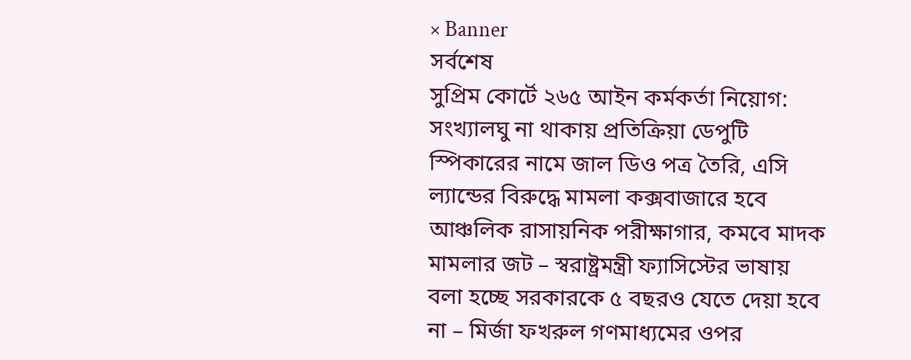× Banner
সর্বশেষ
সুপ্রিম কোর্টে ২৬৫ আইন কর্মকর্তা নিয়োগ: সংখ্যালঘু না থাকায় প্রতিক্রিয়া ডেপুটি স্পিকারের নামে জাল ডিও পত্র তৈরি, এসি ল্যান্ডের বিরুদ্ধে মামলা কক্সবাজারে হবে আঞ্চলিক রাসায়নিক পরীক্ষাগার, কমবে মাদক মামলার জট – স্বরাষ্ট্রমন্ত্রী ফ্যাসিস্টের ভাষায় বলা হচ্ছে সরকারকে ৫ বছরও যেতে দেয়া হবে না – মির্জা ফখরুল গণমাধ্যমের ওপর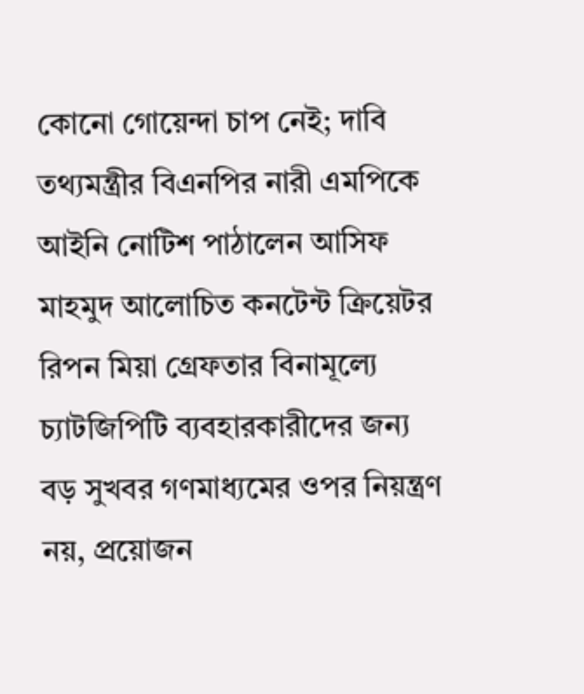কোনো গোয়েন্দা চাপ নেই; দাবি তথ্যমন্ত্রীর বিএনপির নারী এমপিকে আইনি নোটিশ পাঠালেন আসিফ মাহমুদ আলোচিত কনটেন্ট ক্রিয়েটর রিপন মিয়া গ্রেফতার বিনামূল্যে চ্যাটজিপিটি ব্যবহারকারীদের জন্য বড় সুখবর গণমাধ্যমের ওপর নিয়ন্ত্রণ নয়, প্রয়োজন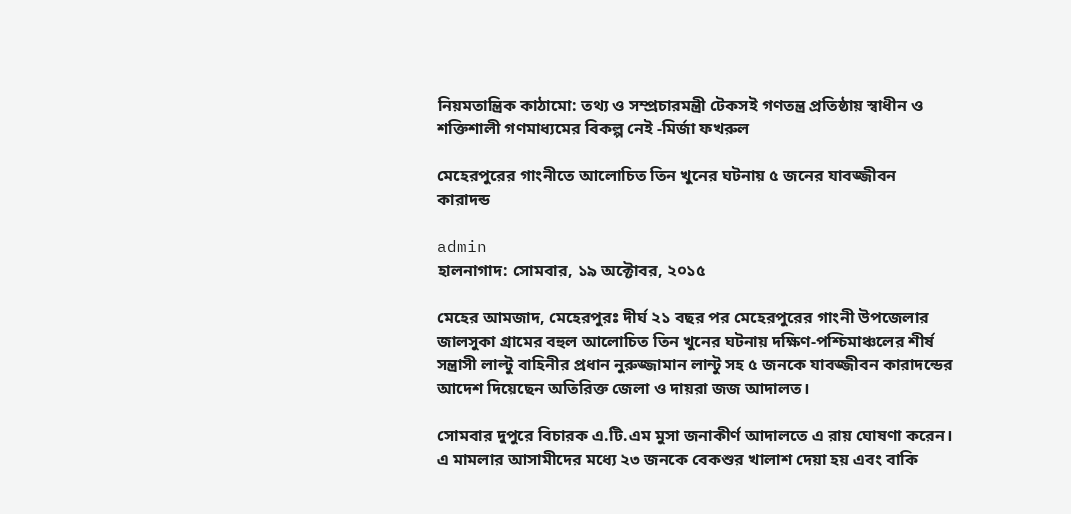নিয়মতান্ত্রিক কাঠামো: তথ্য ও সম্প্রচারমন্ত্রী টেকসই গণতন্ত্র প্রতিষ্ঠায় স্বাধীন ও শক্তিশালী গণমাধ্যমের বিকল্প নেই -মির্জা ফখরুল

মেহেরপুরের গাংনীতে আলোচিত তিন খুনের ঘটনায় ৫ জনের যাবজ্জীবন কারাদন্ড

admin
হালনাগাদ: সোমবার, ১৯ অক্টোবর, ২০১৫

মেহের আমজাদ, মেহেরপুরঃ দীর্ঘ ২১ বছর পর মেহেরপুরের গাংনী উপজেলার জালসুকা গ্রামের বহুল আলোচিত তিন খুনের ঘটনায় দক্ষিণ-পশ্চিমাঞ্চলের শীর্ষ সন্ত্রাসী লাল্টু বাহিনীর প্রধান নুরুজ্জামান লান্টু সহ ৫ জনকে যাবজ্জীবন কারাদন্ডের আদেশ দিয়েছেন অতিরিক্ত জেলা ও দায়রা জজ আদালত।

সোমবার দুপুরে বিচারক এ.টি.এম মুসা জনাকীর্ণ আদালতে এ রায় ঘোষণা করেন। এ মামলার আসামীদের মধ্যে ২৩ জনকে বেকশুর খালাশ দেয়া হয় এবং বাকি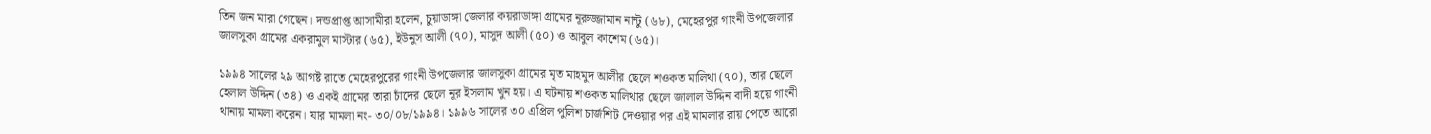তিন জন মারা গেছেন। দন্ডপ্রাপ্ত আসামীরা হলেন, চুয়াডাঙ্গা জেলার কয়রাডাঙ্গা গ্রামের নূরুজ্জামান নান্টু (৬৮), মেহেরপুর গাংনী উপজেলার জালসুকা গ্রামের একরামুল মাস্টার (৬৫), ইউনুস আলী (৭০), মাসুদ আলী (৫০) ও আবুল কাশেম (৬৫)।

১৯৯৪ সালের ২৯ আগষ্ট রাতে মেহেরপুরের গাংনী উপজেলার জালসুকা গ্রামের মৃত মাহমুদ আলীর ছেলে শওকত মালিথা (৭০), তার ছেলে হেলাল উদ্দিন (৩৪) ও একই গ্রামের তারা চাঁদের ছেলে নূর ইসলাম খুন হয়। এ ঘটনায় শওকত মালিথার ছেলে জালাল উদ্দিন বাদী হয়ে গাংনী থানায় মামলা করেন। যার মামলা নং- ৩০/০৮/১৯৯৪। ১৯৯৬ সালের ৩০ এপ্রিল পুলিশ চার্জশিট দেওয়ার পর এই মামলার রায় পেতে আরো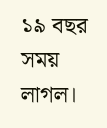১৯ বছর সময় লাগল।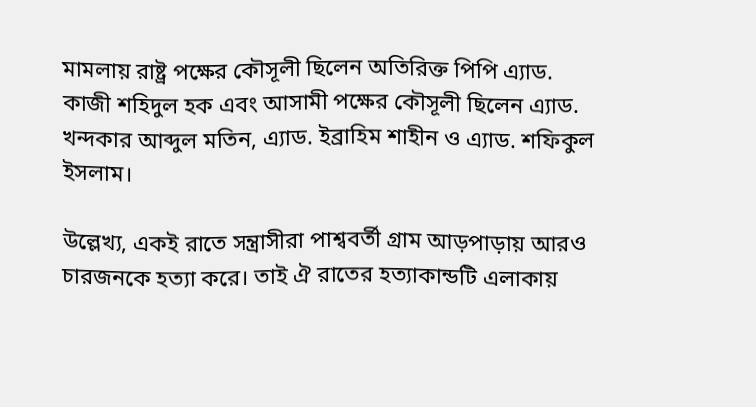মামলায় রাষ্ট্র পক্ষের কৌসূলী ছিলেন অতিরিক্ত পিপি এ্যাড. কাজী শহিদুল হক এবং আসামী পক্ষের কৌসূলী ছিলেন এ্যাড. খন্দকার আব্দুল মতিন, এ্যাড. ইব্রাহিম শাহীন ও এ্যাড. শফিকুল ইসলাম।

উল্লেখ্য, একই রাতে সন্ত্রাসীরা পাশ্ববর্তী গ্রাম আড়পাড়ায় আরও চারজনকে হত্যা করে। তাই ঐ রাতের হত্যাকান্ডটি এলাকায়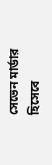সেভেন মার্ডার হিসেবে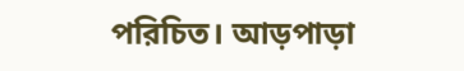পরিচিত। আড়পাড়া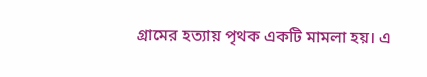গ্রামের হত্যায় পৃথক একটি মামলা হয়। এ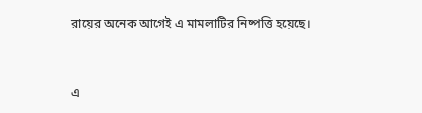রায়ের অনেক আগেই এ মামলাটির নিষ্পত্তি হয়েছে।


এ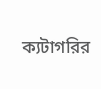ক্যটাগরির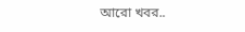আরো খবর..